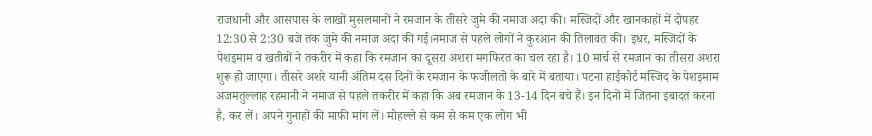राजधानी और आसपास के लाखों मुसलमानों ने रमजान के तीसरे जुमे की नमाज अदा की। मस्जिदों और खानकाहों में दोपहर 12:30 से 2:30 बजे तक जुमे की नमाज अदा की गई।नमाज से पहले लोगों ने कुरआन की तिलावत की। इधर, मस्जिदों के पेशइमाम व खतीबों ने तकरीर में कहा कि रमजान का दूसरा अशरा मगफिरत का चल रहा है। 10 मार्च से रमजान का तीसरा अशरा शुरू हो जाएगा। तीसरे अशरे यानी अंतिम दस दिनों के रमजान के फजीलतो के बारे में बताया। पटना हाईकोर्ट मस्जिद के पेशइमाम अजमतुल्लाह रहमानी ने नमाज से पहले तकरीर में कहा कि अब रमजान के 13-14 दिन बचे हैं। इन दिनों में जितना इबादत करना है, कर लें। अपने गुनाहों की माफी मांग लें। मोहल्ले से कम से कम एक लोग भी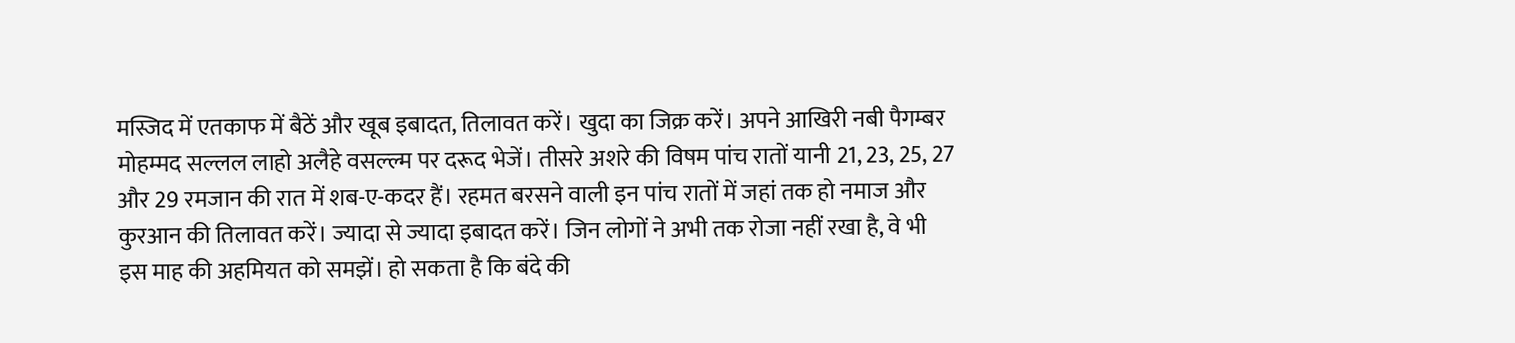मस्जिद में एतकाफ में बैठें और खूब इबादत, तिलावत करें। खुदा का जिक्र करें। अपने आखिरी नबी पैगम्बर मोहम्मद सल्लल लाहो अलैहे वसल्ल्म पर दरूद भेजें। तीसरे अशरे की विषम पांच रातों यानी 21, 23, 25, 27 और 29 रमजान की रात में शब-ए-कदर हैं। रहमत बरसने वाली इन पांच रातों में जहां तक हो नमाज और कुरआन की तिलावत करें। ज्यादा से ज्यादा इबादत करें। जिन लोगों ने अभी तक रोजा नहीं रखा है, वे भी इस माह की अहमियत को समझें। हो सकता है कि बंदे की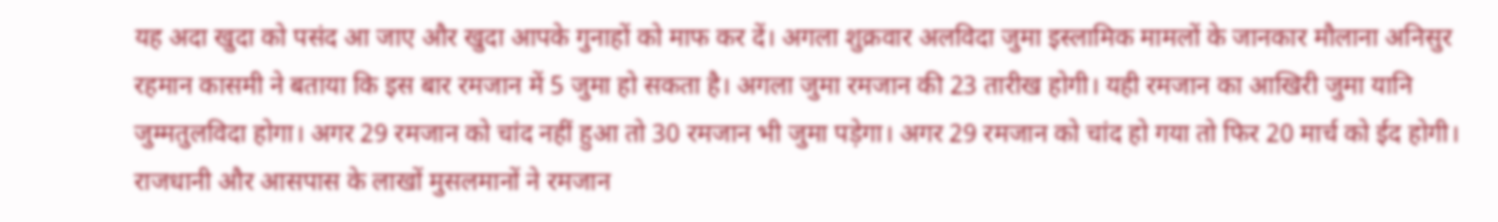यह अदा खुदा को पसंद आ जाए और खुदा आपके गुनाहों को माफ कर दें। अगला शुक्रवार अलविदा जुमा इस्लामिक मामलों के जानकार मौलाना अनिसुर रहमान कासमी ने बताया कि इस बार रमजान में 5 जुमा हो सकता है। अगला जुमा रमजान की 23 तारीख होगी। यही रमजान का आखिरी जुमा यानि जुम्मतुलविदा होगा। अगर 29 रमजान को चांद नहीं हुआ तो 30 रमजान भी जुमा पड़ेगा। अगर 29 रमजान को चांद हो गया तो फिर 20 मार्च को ईद होगी। राजधानी और आसपास के लाखों मुसलमानों ने रमजान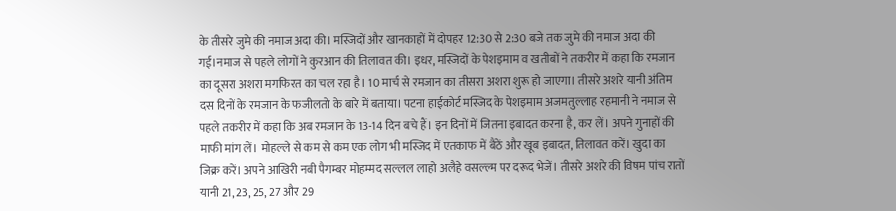के तीसरे जुमे की नमाज अदा की। मस्जिदों और खानकाहों में दोपहर 12:30 से 2:30 बजे तक जुमे की नमाज अदा की गई।नमाज से पहले लोगों ने कुरआन की तिलावत की। इधर, मस्जिदों के पेशइमाम व खतीबों ने तकरीर में कहा कि रमजान का दूसरा अशरा मगफिरत का चल रहा है। 10 मार्च से रमजान का तीसरा अशरा शुरू हो जाएगा। तीसरे अशरे यानी अंतिम दस दिनों के रमजान के फजीलतो के बारे में बताया। पटना हाईकोर्ट मस्जिद के पेशइमाम अजमतुल्लाह रहमानी ने नमाज से पहले तकरीर में कहा कि अब रमजान के 13-14 दिन बचे हैं। इन दिनों में जितना इबादत करना है, कर लें। अपने गुनाहों की माफी मांग लें। मोहल्ले से कम से कम एक लोग भी मस्जिद में एतकाफ में बैठें और खूब इबादत, तिलावत करें। खुदा का जिक्र करें। अपने आखिरी नबी पैगम्बर मोहम्मद सल्लल लाहो अलैहे वसल्ल्म पर दरूद भेजें। तीसरे अशरे की विषम पांच रातों यानी 21, 23, 25, 27 और 29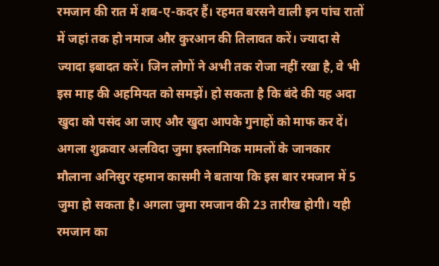रमजान की रात में शब-ए-कदर हैं। रहमत बरसने वाली इन पांच रातों में जहां तक हो नमाज और कुरआन की तिलावत करें। ज्यादा से ज्यादा इबादत करें। जिन लोगों ने अभी तक रोजा नहीं रखा है, वे भी इस माह की अहमियत को समझें। हो सकता है कि बंदे की यह अदा खुदा को पसंद आ जाए और खुदा आपके गुनाहों को माफ कर दें। अगला शुक्रवार अलविदा जुमा इस्लामिक मामलों के जानकार मौलाना अनिसुर रहमान कासमी ने बताया कि इस बार रमजान में 5 जुमा हो सकता है। अगला जुमा रमजान की 23 तारीख होगी। यही रमजान का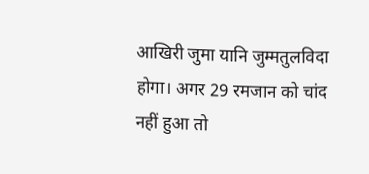आखिरी जुमा यानि जुम्मतुलविदा होगा। अगर 29 रमजान को चांद नहीं हुआ तो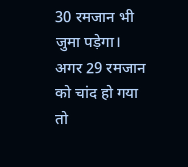30 रमजान भी जुमा पड़ेगा। अगर 29 रमजान को चांद हो गया तो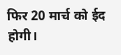फिर 20 मार्च को ईद होगी।